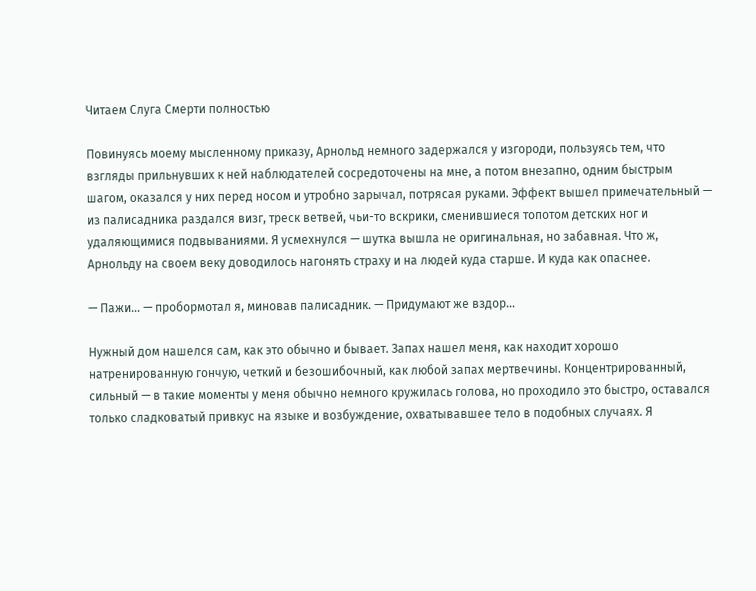Читаем Слуга Смерти полностью

Повинуясь моему мысленному приказу, Арнольд немного задержался у изгороди, пользуясь тем, что взгляды прильнувших к ней наблюдателей сосредоточены на мне, а потом внезапно, одним быстрым шагом, оказался у них перед носом и утробно зарычал, потрясая руками. Эффект вышел примечательный — из палисадника раздался визг, треск ветвей, чьи-то вскрики, сменившиеся топотом детских ног и удаляющимися подвываниями. Я усмехнулся — шутка вышла не оригинальная, но забавная. Что ж, Арнольду на своем веку доводилось нагонять страху и на людей куда старше. И куда как опаснее.

— Пажи… — пробормотал я, миновав палисадник. — Придумают же вздор…

Нужный дом нашелся сам, как это обычно и бывает. Запах нашел меня, как находит хорошо натренированную гончую, четкий и безошибочный, как любой запах мертвечины. Концентрированный, сильный — в такие моменты у меня обычно немного кружилась голова, но проходило это быстро, оставался только сладковатый привкус на языке и возбуждение, охватывавшее тело в подобных случаях. Я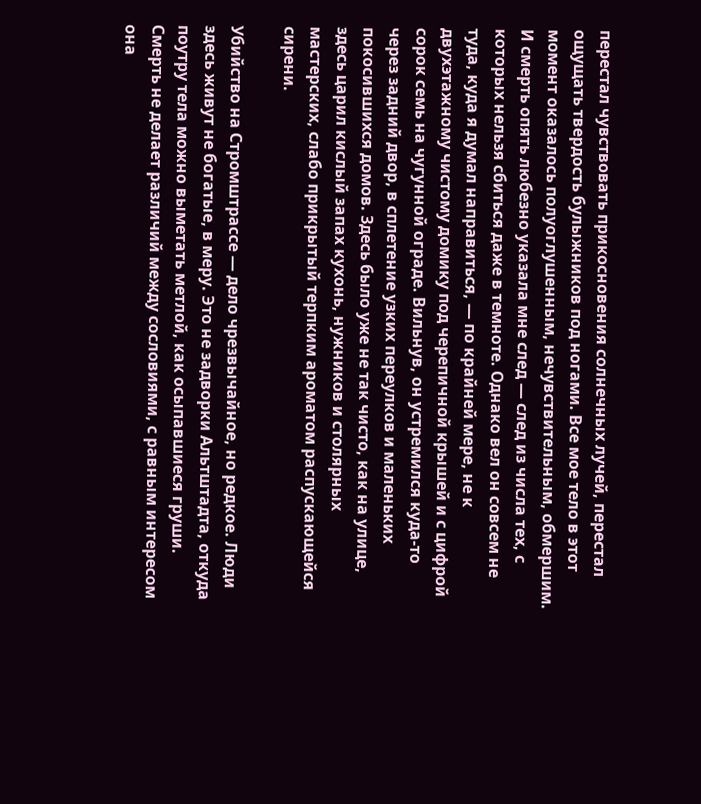перестал чувствовать прикосновения солнечных лучей, перестал ощущать твердость булыжников под ногами. Все мое тело в этот момент оказалось полуоглушенным, нечувствительным, обмершим. И смерть опять любезно указала мне след — след из числа тех, с которых нельзя сбиться даже в темноте. Однако вел он совсем не туда, куда я думал направиться, — по крайней мере, не к двухэтажному чистому домику под черепичной крышей и с цифрой сорок семь на чугунной ограде. Вильнув, он устремился куда-то через задний двор, в сплетение узких переулков и маленьких покосившихся домов. Здесь было уже не так чисто, как на улице, здесь царил кислый запах кухонь, нужников и столярных мастерских, слабо прикрытый терпким ароматом распускающейся сирени.

Убийство на Стромштрассе — дело чрезвычайное, но редкое. Люди здесь живут не богатые, в меру. Это не задворки Альтштадта, откуда поутру тела можно выметать метлой, как осыпавшиеся груши. Смерть не делает различий между сословиями, с равным интересом она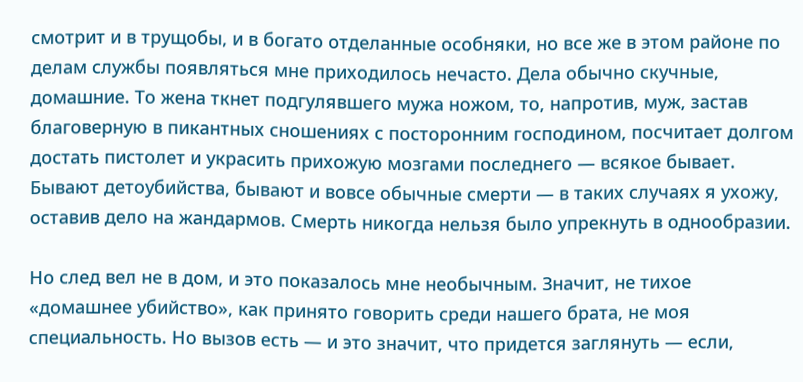смотрит и в трущобы, и в богато отделанные особняки, но все же в этом районе по делам службы появляться мне приходилось нечасто. Дела обычно скучные, домашние. То жена ткнет подгулявшего мужа ножом, то, напротив, муж, застав благоверную в пикантных сношениях с посторонним господином, посчитает долгом достать пистолет и украсить прихожую мозгами последнего — всякое бывает. Бывают детоубийства, бывают и вовсе обычные смерти — в таких случаях я ухожу, оставив дело на жандармов. Смерть никогда нельзя было упрекнуть в однообразии.

Но след вел не в дом, и это показалось мне необычным. Значит, не тихое «домашнее убийство», как принято говорить среди нашего брата, не моя специальность. Но вызов есть — и это значит, что придется заглянуть — если,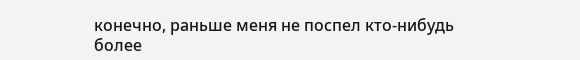конечно, раньше меня не поспел кто-нибудь более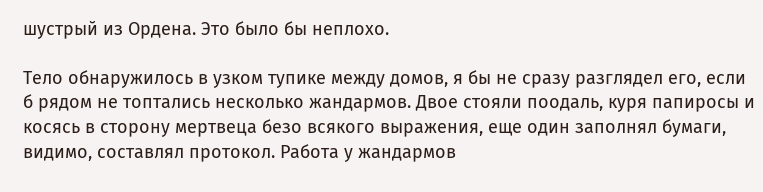шустрый из Ордена. Это было бы неплохо.

Тело обнаружилось в узком тупике между домов, я бы не сразу разглядел его, если б рядом не топтались несколько жандармов. Двое стояли поодаль, куря папиросы и косясь в сторону мертвеца безо всякого выражения, еще один заполнял бумаги, видимо, составлял протокол. Работа у жандармов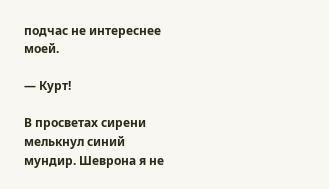подчас не интереснее моей.

— Курт!

В просветах сирени мелькнул синий мундир. Шеврона я не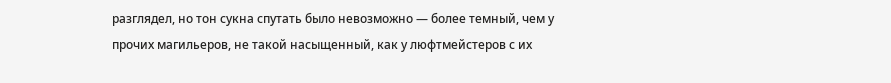разглядел, но тон сукна спутать было невозможно — более темный, чем у прочих магильеров, не такой насыщенный, как у люфтмейстеров с их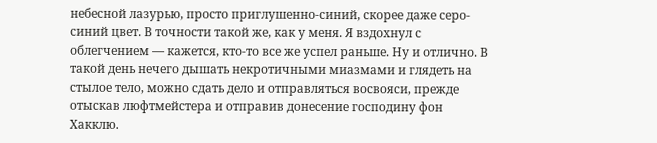небесной лазурью, просто приглушенно-синий, скорее даже серо-синий цвет. В точности такой же, как у меня. Я вздохнул с облегчением — кажется, кто-то все же успел раньше. Ну и отлично. В такой день нечего дышать некротичными миазмами и глядеть на стылое тело, можно сдать дело и отправляться восвояси, прежде отыскав люфтмейстера и отправив донесение господину фон Хакклю.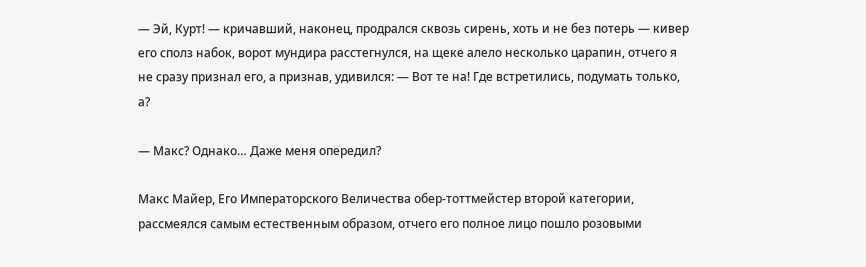— Эй, Курт! — кричавший, наконец, продрался сквозь сирень, хоть и не без потерь — кивер его сполз набок, ворот мундира расстегнулся, на щеке алело несколько царапин, отчего я не сразу признал его, а признав, удивился: — Вот те на! Где встретились, подумать только, а?

— Макс? Однако… Даже меня опередил?

Макс Майер, Его Императорского Величества обер-тоттмейстер второй категории, рассмеялся самым естественным образом, отчего его полное лицо пошло розовыми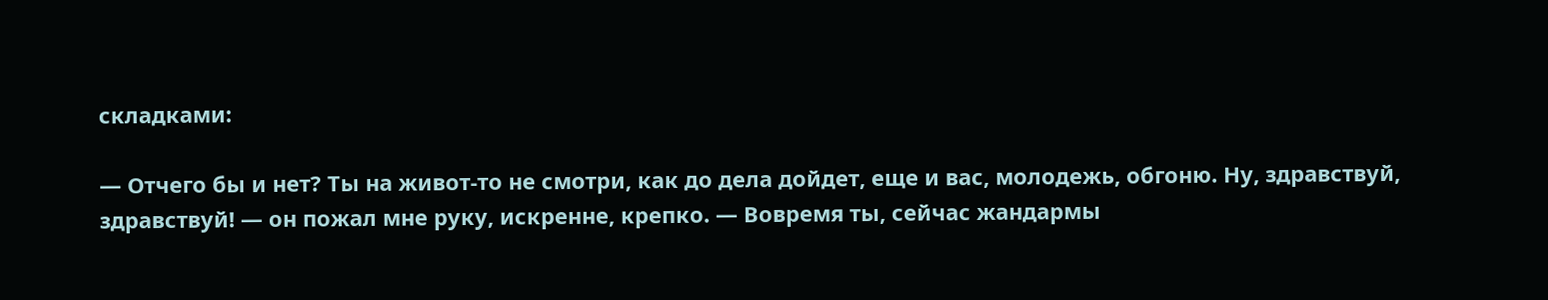складками:

— Отчего бы и нет? Ты на живот-то не смотри, как до дела дойдет, еще и вас, молодежь, обгоню. Ну, здравствуй, здравствуй! — он пожал мне руку, искренне, крепко. — Вовремя ты, сейчас жандармы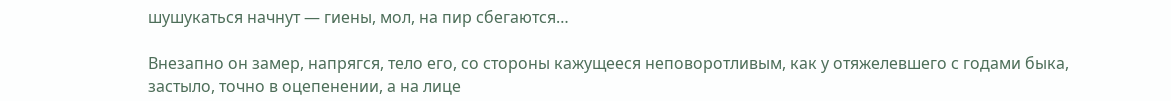шушукаться начнут — гиены, мол, на пир сбегаются…

Внезапно он замер, напрягся, тело его, со стороны кажущееся неповоротливым, как у отяжелевшего с годами быка, застыло, точно в оцепенении, а на лице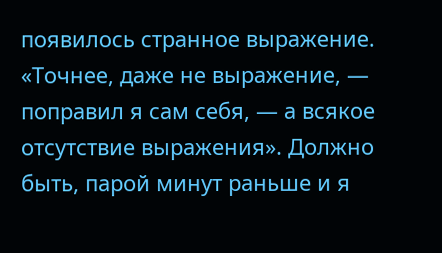появилось странное выражение. «Точнее, даже не выражение, — поправил я сам себя, — а всякое отсутствие выражения». Должно быть, парой минут раньше и я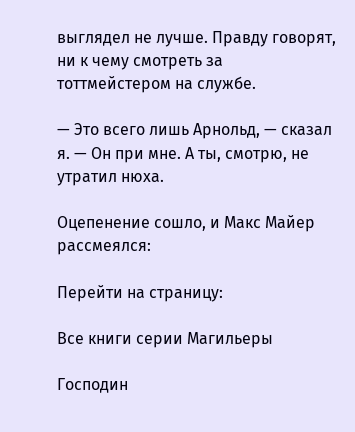выглядел не лучше. Правду говорят, ни к чему смотреть за тоттмейстером на службе.

— Это всего лишь Арнольд, — сказал я. — Он при мне. А ты, смотрю, не утратил нюха.

Оцепенение сошло, и Макс Майер рассмеялся:

Перейти на страницу:

Все книги серии Магильеры

Господин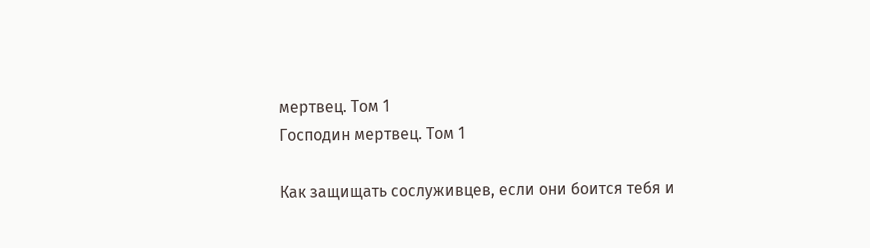мертвец. Том 1
Господин мертвец. Том 1

Как защищать сослуживцев, если они боится тебя и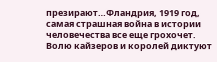презирают…Фландрия, 1919 год, самая страшная война в истории человечества все еще грохочет. Волю кайзеров и королей диктуют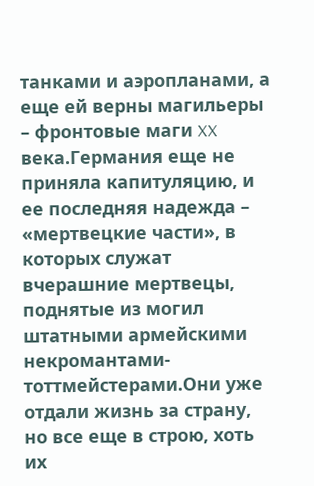танками и аэропланами, а еще ей верны магильеры – фронтовые маги XX века.Германия еще не приняла капитуляцию, и ее последняя надежда – «мертвецкие части», в которых служат вчерашние мертвецы, поднятые из могил штатными армейскими некромантами-тоттмейстерами.Они уже отдали жизнь за страну, но все еще в строю, хоть их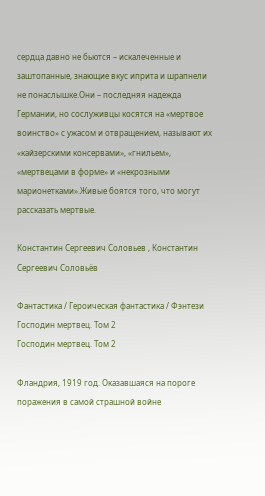сердца давно не бьются – искалеченные и заштопанные, знающие вкус иприта и шрапнели не понаслышке.Они – последняя надежда Германии, но сослуживцы косятся на «мертвое воинство» с ужасом и отвращением, называют их «кайзерскими консервами», «гнильем», «мертвецами в форме» и «некрозными марионетками».Живые боятся того, что могут рассказать мертвые.

Константин Сергеевич Соловьев , Константин Сергеевич Соловьёв

Фантастика / Героическая фантастика / Фэнтези
Господин мертвец. Том 2
Господин мертвец. Том 2

Фландрия, 1919 год. Оказавшаяся на пороге поражения в самой страшной войне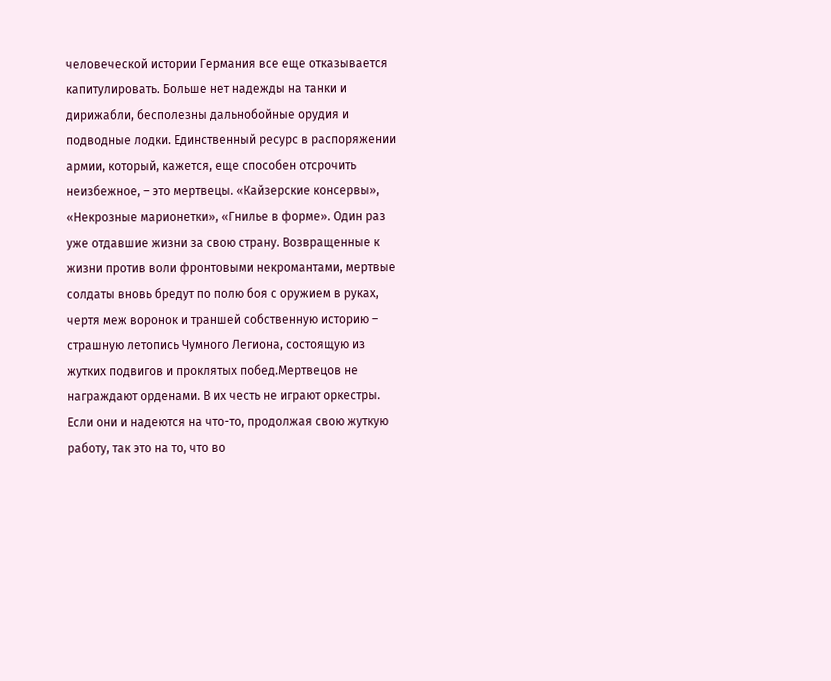человеческой истории Германия все еще отказывается капитулировать. Больше нет надежды на танки и дирижабли, бесполезны дальнобойные орудия и подводные лодки. Единственный ресурс в распоряжении армии, который, кажется, еще способен отсрочить неизбежное, – это мертвецы. «Кайзерские консервы», «Некрозные марионетки», «Гнилье в форме». Один раз уже отдавшие жизни за свою страну. Возвращенные к жизни против воли фронтовыми некромантами, мертвые солдаты вновь бредут по полю боя с оружием в руках, чертя меж воронок и траншей собственную историю – страшную летопись Чумного Легиона, состоящую из жутких подвигов и проклятых побед.Мертвецов не награждают орденами. В их честь не играют оркестры. Если они и надеются на что-то, продолжая свою жуткую работу, так это на то, что во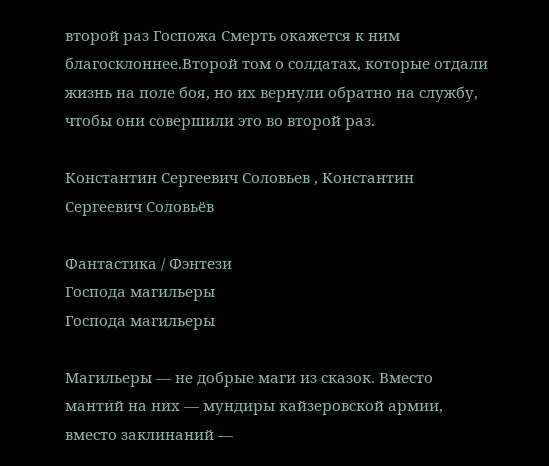второй раз Госпожа Смерть окажется к ним благосклоннее.Второй том о солдатах, которые отдали жизнь на поле боя, но их вернули обратно на службу, чтобы они совершили это во второй раз.

Константин Сергеевич Соловьев , Константин Сергеевич Соловьёв

Фантастика / Фэнтези
Господа магильеры
Господа магильеры

Магильеры — не добрые маги из сказок. Вместо мантий на них — мундиры кайзеровской армии, вместо заклинаний —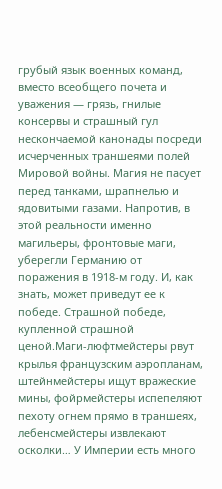грубый язык военных команд, вместо всеобщего почета и уважения — грязь, гнилые консервы и страшный гул нескончаемой канонады посреди исчерченных траншеями полей Мировой войны. Магия не пасует перед танками, шрапнелью и ядовитыми газами. Напротив, в этой реальности именно магильеры, фронтовые маги, уберегли Германию от поражения в 1918-м году. И, как знать, может приведут ее к победе. Страшной победе, купленной страшной ценой.Маги-люфтмейстеры рвут крылья французским аэропланам, штейнмейстеры ищут вражеские мины, фойрмейстеры испепеляют пехоту огнем прямо в траншеях, лебенсмейстеры извлекают осколки… У Империи есть много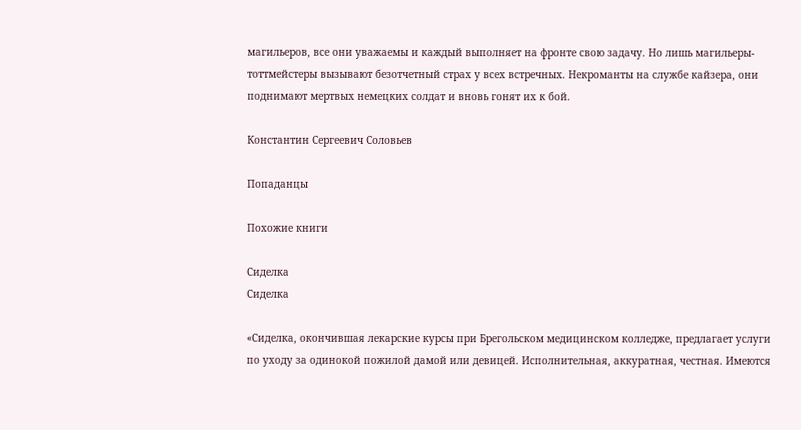магильеров, все они уважаемы и каждый выполняет на фронте свою задачу. Но лишь магильеры-тоттмейстеры вызывают безотчетный страх у всех встречных. Некроманты на службе кайзера, они поднимают мертвых немецких солдат и вновь гонят их к бой.

Константин Сергеевич Соловьев

Попаданцы

Похожие книги

Сиделка
Сиделка

«Сиделка, окончившая лекарские курсы при Брегольском медицинском колледже, предлагает услуги по уходу за одинокой пожилой дамой или девицей. Исполнительная, аккуратная, честная. Имеются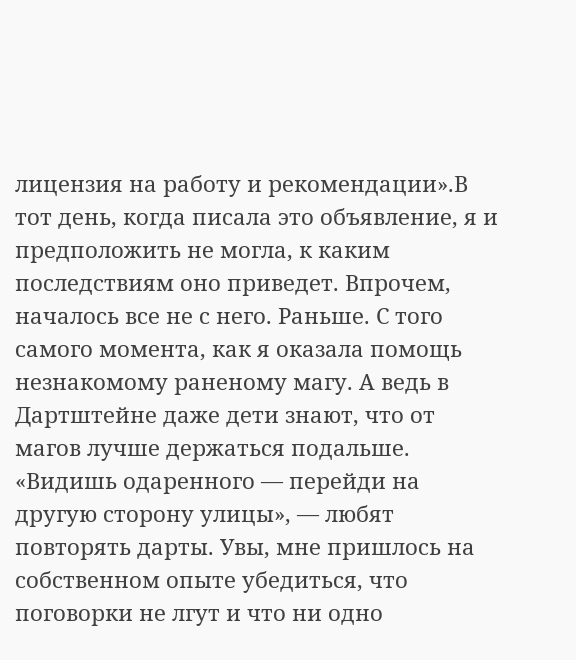лицензия на работу и рекомендации».В тот день, когда писала это объявление, я и предположить не могла, к каким последствиям оно приведет. Впрочем, началось все не с него. Раньше. С того самого момента, как я оказала помощь незнакомому раненому магу. А ведь в Дартштейне даже дети знают, что от магов лучше держаться подальше. «Видишь одаренного — перейди на другую сторону улицы», — любят повторять дарты. Увы, мне пришлось на собственном опыте убедиться, что поговорки не лгут и что ни одно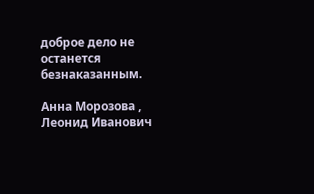доброе дело не останется безнаказанным.

Анна Морозова , Леонид Иванович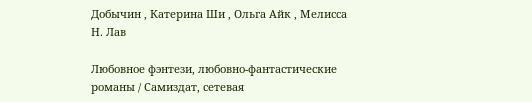Добычин , Катерина Ши , Ольга Айк , Мелисса Н. Лав

Любовное фэнтези, любовно-фантастические романы / Самиздат, сетевая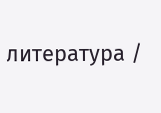литература /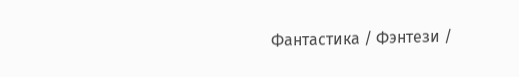Фантастика / Фэнтези /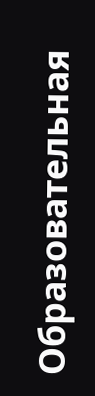Образовательная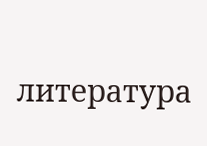литература